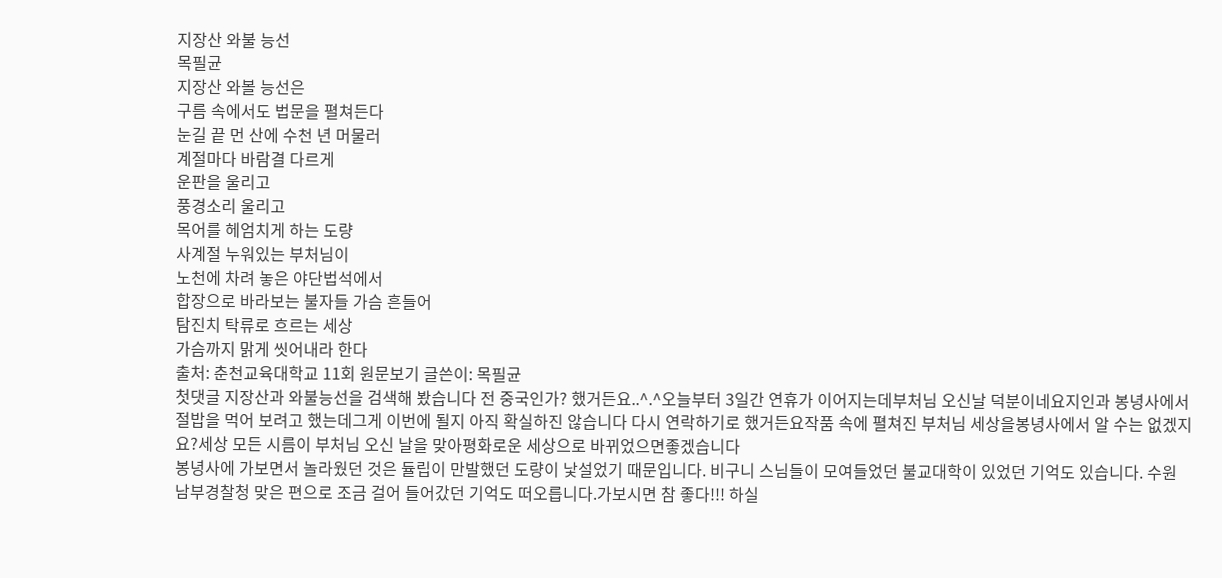지장산 와불 능선
목필균
지장산 와볼 능선은
구름 속에서도 법문을 펼쳐든다
눈길 끝 먼 산에 수천 년 머물러
계절마다 바람결 다르게
운판을 울리고
풍경소리 울리고
목어를 헤엄치게 하는 도량
사계절 누워있는 부처님이
노천에 차려 놓은 야단법석에서
합장으로 바라보는 불자들 가슴 흔들어
탐진치 탁류로 흐르는 세상
가슴까지 맑게 씻어내라 한다
출처: 춘천교육대학교 11회 원문보기 글쓴이: 목필균
첫댓글 지장산과 와불능선을 검색해 봤습니다 전 중국인가? 했거든요..^.^오늘부터 3일간 연휴가 이어지는데부처님 오신날 덕분이네요지인과 봉녕사에서 절밥을 먹어 보려고 했는데그게 이번에 될지 아직 확실하진 않습니다 다시 연락하기로 했거든요작품 속에 펼쳐진 부처님 세상을봉녕사에서 알 수는 없겠지요?세상 모든 시름이 부처님 오신 날을 맞아평화로운 세상으로 바뀌었으면좋겠습니다
봉녕사에 가보면서 놀라웠던 것은 듈립이 만발했던 도량이 낯설었기 때문입니다. 비구니 스님들이 모여들었던 불교대학이 있었던 기억도 있습니다. 수원 남부경찰청 맞은 편으로 조금 걸어 들어갔던 기억도 떠오릅니다.가보시면 참 좋다!!! 하실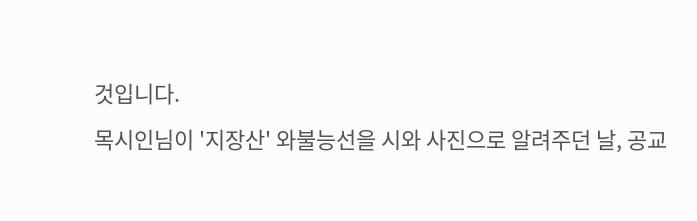것입니다.
목시인님이 '지장산' 와불능선을 시와 사진으로 알려주던 날, 공교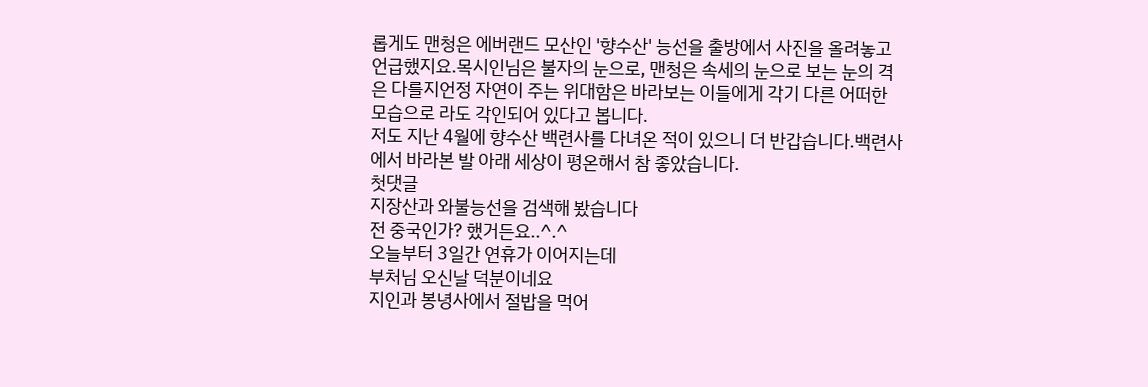롭게도 맨청은 에버랜드 모산인 '향수산' 능선을 출방에서 사진을 올려놓고 언급했지요.목시인님은 불자의 눈으로, 맨청은 속세의 눈으로 보는 눈의 격은 다를지언정 자연이 주는 위대함은 바라보는 이들에게 각기 다른 어떠한 모습으로 라도 각인되어 있다고 봅니다.
저도 지난 4월에 향수산 백련사를 다녀온 적이 있으니 더 반갑습니다.백련사에서 바라본 발 아래 세상이 평온해서 참 좋았습니다.
첫댓글
지장산과 와불능선을 검색해 봤습니다
전 중국인가? 했거든요..^.^
오늘부터 3일간 연휴가 이어지는데
부처님 오신날 덕분이네요
지인과 봉녕사에서 절밥을 먹어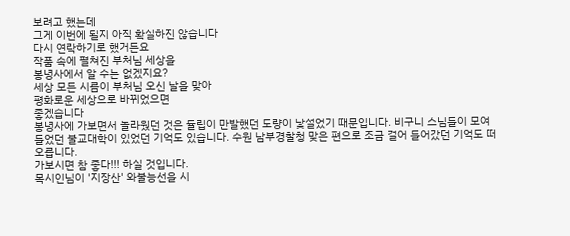보려고 했는데
그게 이번에 될지 아직 확실하진 않습니다
다시 연락하기로 했거든요
작품 속에 펼쳐진 부처님 세상을
봉녕사에서 알 수는 없겠지요?
세상 모든 시름이 부처님 오신 날을 맞아
평화로운 세상으로 바뀌었으면
좋겠습니다
봉녕사에 가보면서 놀라웠던 것은 듈립이 만발했던 도량이 낯설었기 때문입니다. 비구니 스님들이 모여들었던 불교대학이 있었던 기억도 있습니다. 수원 남부경찰청 맞은 편으로 조금 걸어 들어갔던 기억도 떠오릅니다.
가보시면 참 좋다!!! 하실 것입니다.
목시인님이 '지장산' 와불능선을 시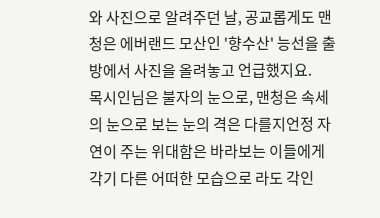와 사진으로 알려주던 날, 공교롭게도 맨청은 에버랜드 모산인 '향수산' 능선을 출방에서 사진을 올려놓고 언급했지요.
목시인님은 불자의 눈으로, 맨청은 속세의 눈으로 보는 눈의 격은 다를지언정 자연이 주는 위대함은 바라보는 이들에게 각기 다른 어떠한 모습으로 라도 각인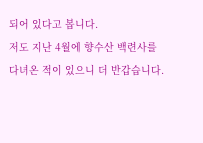되어 있다고 봅니다.
저도 지난 4월에 향수산 백련사를 다녀온 적이 있으니 더 반갑습니다.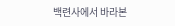백련사에서 바라본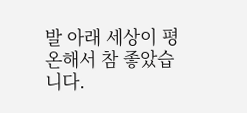발 아래 세상이 평온해서 참 좋았습니다.